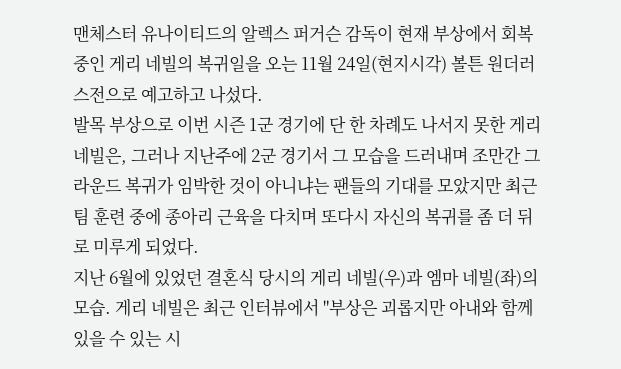맨체스터 유나이티드의 알렉스 퍼거슨 감독이 현재 부상에서 회복 중인 게리 네빌의 복귀일을 오는 11월 24일(현지시각) 볼튼 원더러스전으로 예고하고 나섰다.
발목 부상으로 이번 시즌 1군 경기에 단 한 차례도 나서지 못한 게리 네빌은, 그러나 지난주에 2군 경기서 그 모습을 드러내며 조만간 그라운드 복귀가 임박한 것이 아니냐는 팬들의 기대를 모았지만 최근 팀 훈련 중에 종아리 근육을 다치며 또다시 자신의 복귀를 좀 더 뒤로 미루게 되었다.
지난 6월에 있었던 결혼식 당시의 게리 네빌(우)과 엠마 네빌(좌)의 모습. 게리 네빌은 최근 인터뷰에서 "부상은 괴롭지만 아내와 함께 있을 수 있는 시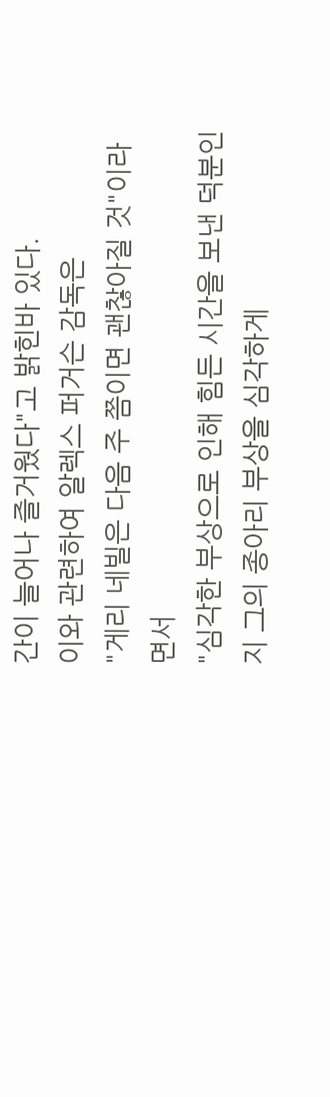간이 늘어나 즐거웠다"고 밝힌바 있다.
이와 관련하여 알렉스 퍼거슨 감독은
"게리 네빌은 다음 주 쯤이면 괜찮아질 것"이라면서
"심각한 부상으로 인해 힘든 시간을 보낸 덕분인지 그의 종아리 부상을 심각하게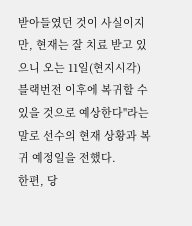받아들였던 것이 사실이지만, 현재는 잘 치료 받고 있으니 오는 11일(현지시각) 블랙번전 이후에 복귀할 수 있을 것으로 예상한다"라는 말로 선수의 현재 상황과 복귀 예정일을 전했다.
한편, 당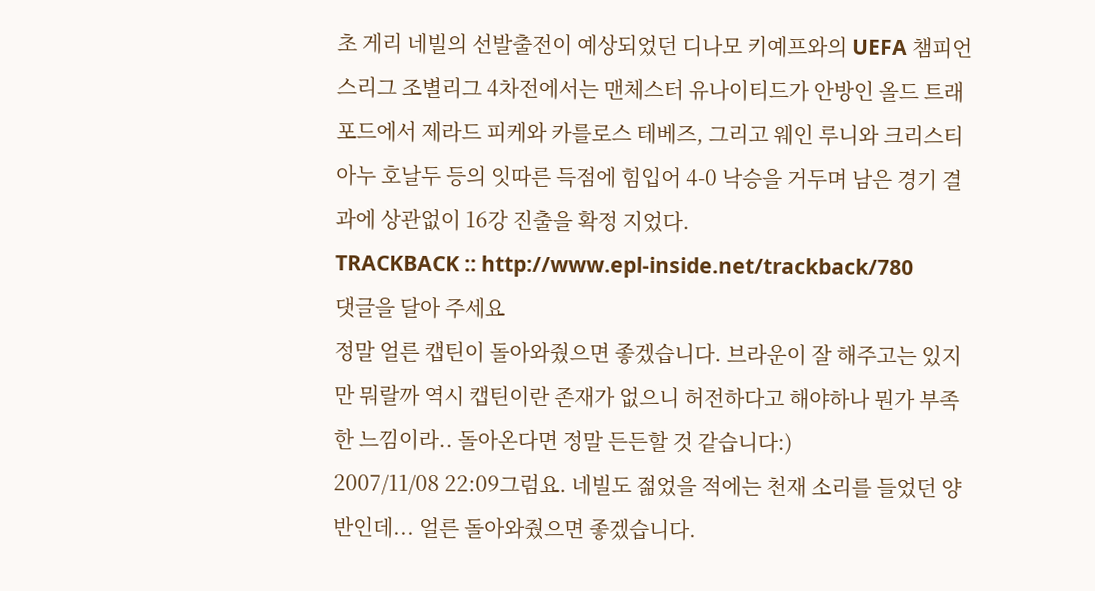초 게리 네빌의 선발출전이 예상되었던 디나모 키예프와의 UEFA 챔피언스리그 조별리그 4차전에서는 맨체스터 유나이티드가 안방인 올드 트래포드에서 제라드 피케와 카를로스 테베즈, 그리고 웨인 루니와 크리스티아누 호날두 등의 잇따른 득점에 힘입어 4-0 낙승을 거두며 남은 경기 결과에 상관없이 16강 진출을 확정 지었다.
TRACKBACK :: http://www.epl-inside.net/trackback/780
댓글을 달아 주세요
정말 얼른 캡틴이 돌아와줬으면 좋겠습니다. 브라운이 잘 해주고는 있지만 뭐랄까 역시 캡틴이란 존재가 없으니 허전하다고 해야하나 뭔가 부족한 느낌이라.. 돌아온다면 정말 든든할 것 같습니다:)
2007/11/08 22:09그럼요. 네빌도 젊었을 적에는 천재 소리를 들었던 양반인데... 얼른 돌아와줬으면 좋겠습니다.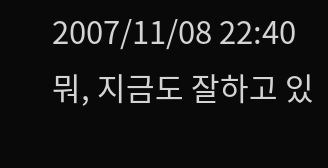2007/11/08 22:40뭐, 지금도 잘하고 있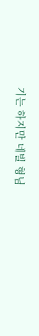기는 하지만 네빌 형님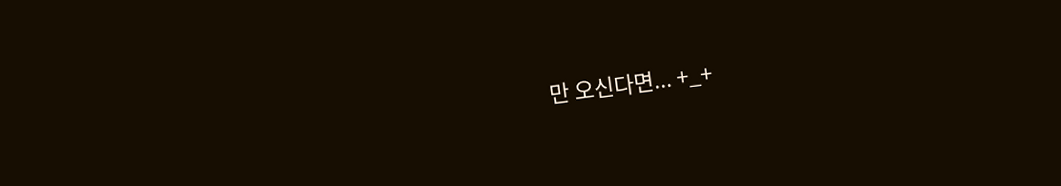만 오신다면... +_+